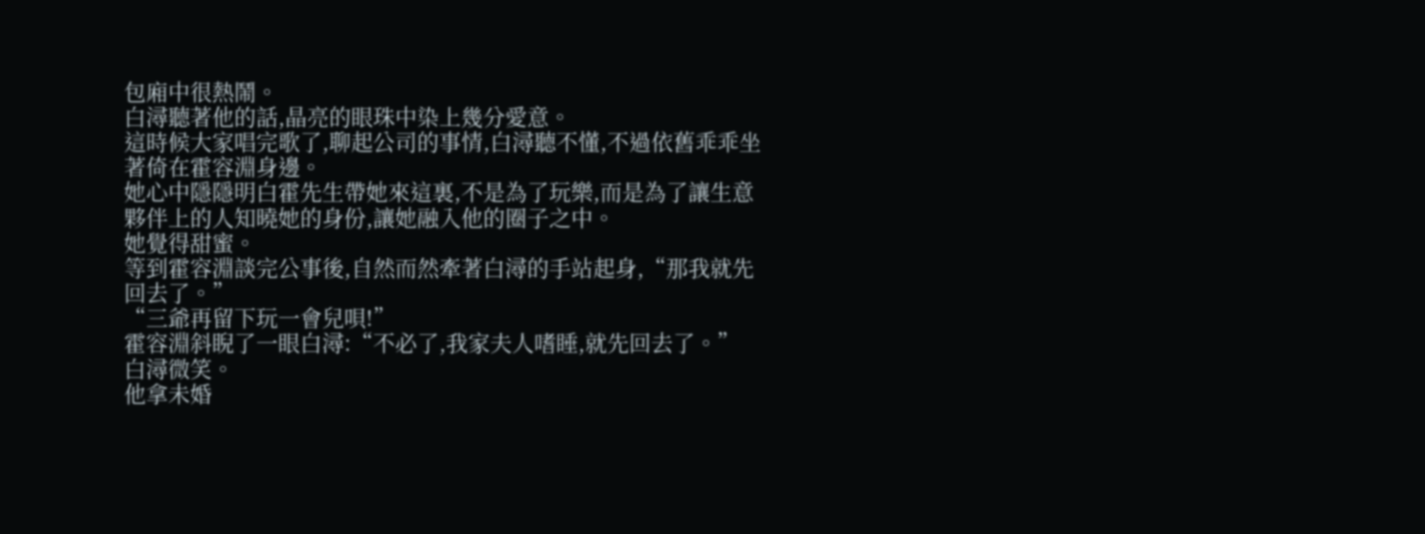包廂中很熱鬧。
白潯聽著他的話,晶亮的眼珠中染上幾分愛意。
這時候大家唱完歌了,聊起公司的事情,白潯聽不懂,不過依舊乖乖坐著倚在霍容淵身邊。
她心中隱隱明白霍先生帶她來這裏,不是為了玩樂,而是為了讓生意夥伴上的人知曉她的身份,讓她融入他的圈子之中。
她覺得甜蜜。
等到霍容淵談完公事後,自然而然牽著白潯的手站起身,“那我就先回去了。”
“三爺再留下玩一會兒唄!”
霍容淵斜睨了一眼白潯:“不必了,我家夫人嗜睡,就先回去了。”
白潯微笑。
他拿未婚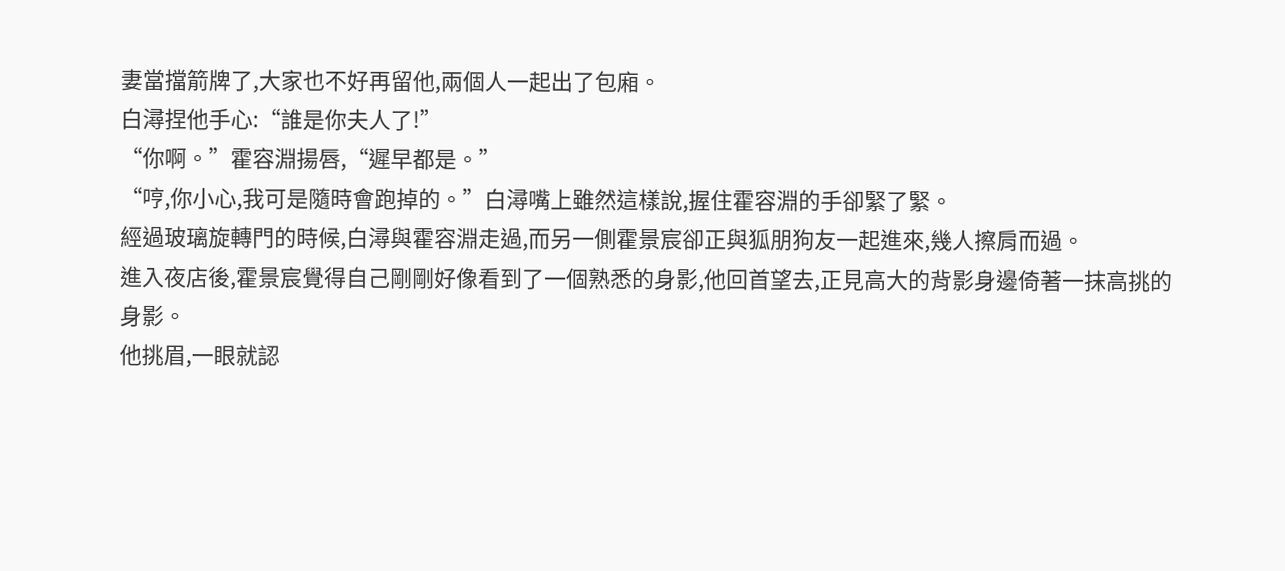妻當擋箭牌了,大家也不好再留他,兩個人一起出了包廂。
白潯捏他手心:“誰是你夫人了!”
“你啊。”霍容淵揚唇,“遲早都是。”
“哼,你小心,我可是隨時會跑掉的。”白潯嘴上雖然這樣說,握住霍容淵的手卻緊了緊。
經過玻璃旋轉門的時候,白潯與霍容淵走過,而另一側霍景宸卻正與狐朋狗友一起進來,幾人擦肩而過。
進入夜店後,霍景宸覺得自己剛剛好像看到了一個熟悉的身影,他回首望去,正見高大的背影身邊倚著一抹高挑的身影。
他挑眉,一眼就認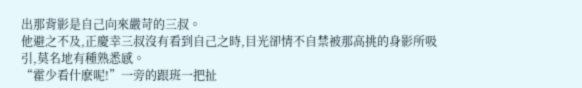出那背影是自己向來嚴苛的三叔。
他避之不及,正慶幸三叔沒有看到自己之時,目光卻情不自禁被那高挑的身影所吸引,莫名地有種熟悉感。
“霍少看什麽呢!”一旁的跟班一把扯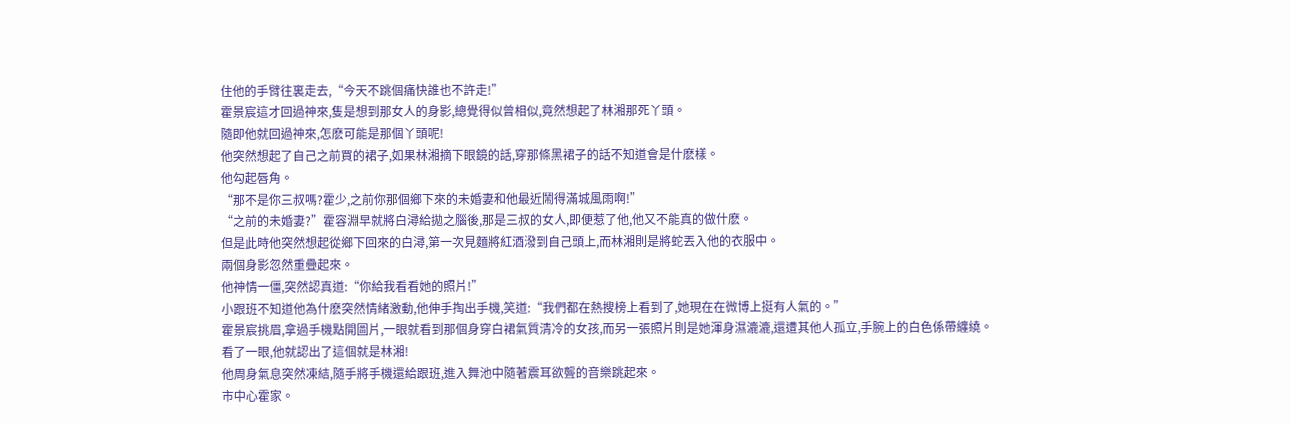住他的手臂往裏走去,“今天不跳個痛快誰也不許走!”
霍景宸這才回過神來,隻是想到那女人的身影,總覺得似曾相似,竟然想起了林湘那死丫頭。
隨即他就回過神來,怎麽可能是那個丫頭呢!
他突然想起了自己之前買的裙子,如果林湘摘下眼鏡的話,穿那條黑裙子的話不知道會是什麽樣。
他勾起唇角。
“那不是你三叔嗎?霍少,之前你那個鄉下來的未婚妻和他最近鬧得滿城風雨啊!”
“之前的未婚妻?”霍容淵早就將白潯給拋之腦後,那是三叔的女人,即便惹了他,他又不能真的做什麽。
但是此時他突然想起從鄉下回來的白潯,第一次見麵將紅酒潑到自己頭上,而林湘則是將蛇丟入他的衣服中。
兩個身影忽然重疊起來。
他神情一僵,突然認真道:“你給我看看她的照片!”
小跟班不知道他為什麽突然情緒激動,他伸手掏出手機,笑道:“我們都在熱搜榜上看到了,她現在在微博上挺有人氣的。”
霍景宸挑眉,拿過手機點開圖片,一眼就看到那個身穿白裙氣質清冷的女孩,而另一張照片則是她渾身濕漉漉,還遭其他人孤立,手腕上的白色係帶纏繞。
看了一眼,他就認出了這個就是林湘!
他周身氣息突然凍結,隨手將手機還給跟班,進入舞池中隨著震耳欲聾的音樂跳起來。
市中心霍家。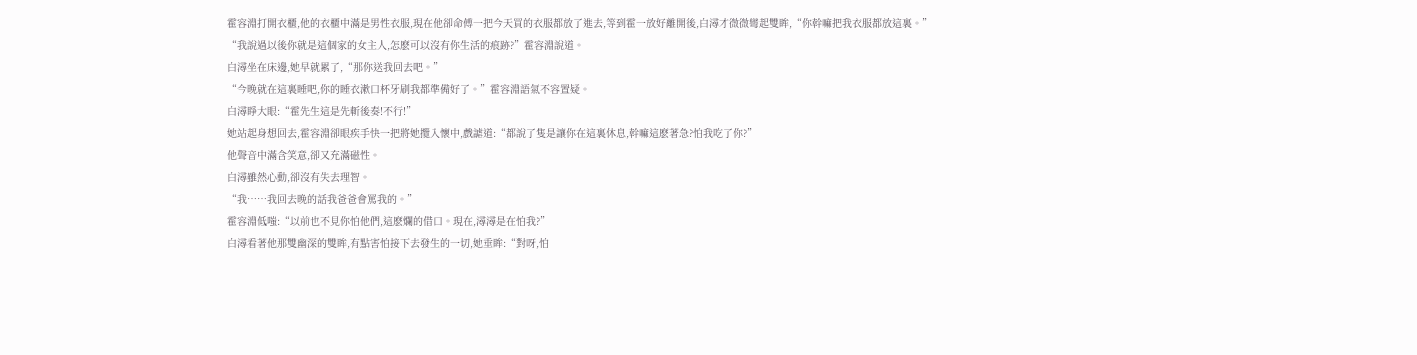霍容淵打開衣櫃,他的衣櫃中滿是男性衣服,現在他卻命傅一把今天買的衣服都放了進去,等到霍一放好離開後,白潯才微微彎起雙眸,“你幹嘛把我衣服都放這裏。”
“我說過以後你就是這個家的女主人,怎麽可以沒有你生活的痕跡?”霍容淵說道。
白潯坐在床邊,她早就累了,“那你送我回去吧。”
“今晚就在這裏睡吧,你的睡衣漱口杯牙刷我都準備好了。”霍容淵語氣不容置疑。
白潯睜大眼:“霍先生這是先斬後奏!不行!”
她站起身想回去,霍容淵卻眼疾手快一把將她攬入懷中,戲謔道:“都說了隻是讓你在這裏休息,幹嘛這麽著急?怕我吃了你?”
他聲音中滿含笑意,卻又充滿磁性。
白潯雖然心動,卻沒有失去理智。
“我……我回去晚的話我爸爸會罵我的。”
霍容淵低嗤:“以前也不見你怕他們,這麽爛的借口。現在,潯潯是在怕我?”
白潯看著他那雙幽深的雙眸,有點害怕接下去發生的一切,她垂眸:“對呀,怕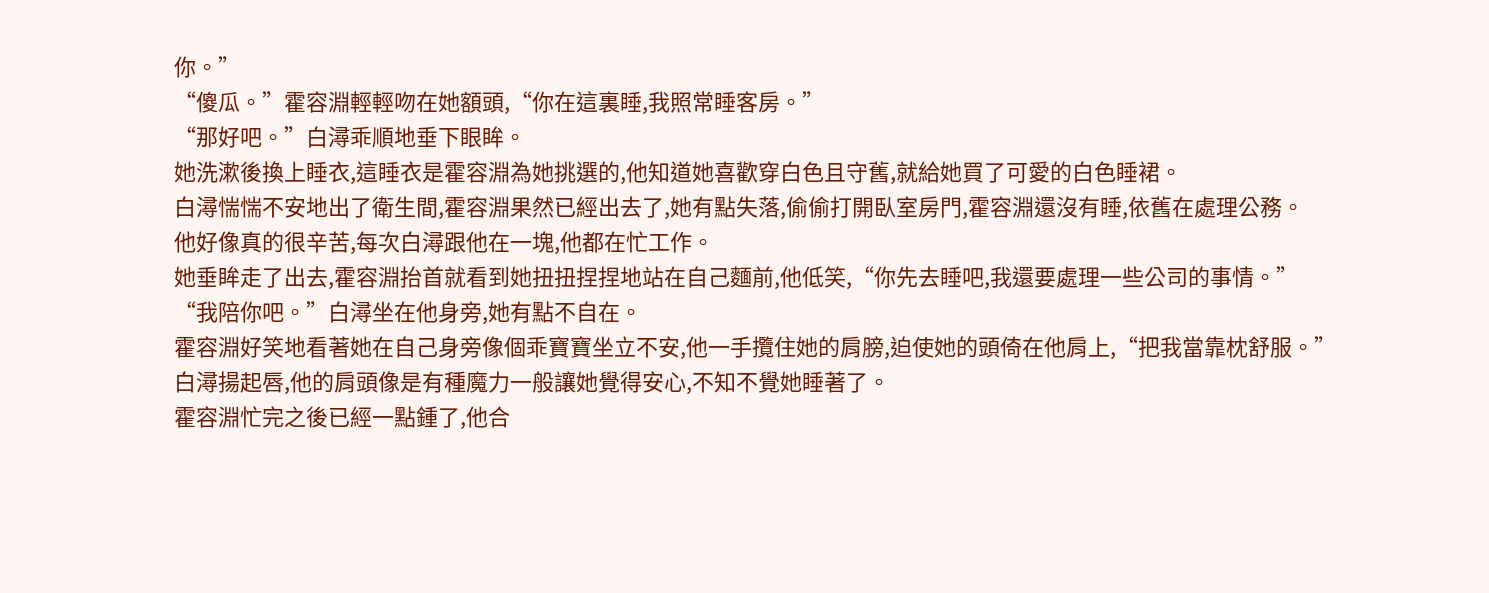你。”
“傻瓜。”霍容淵輕輕吻在她額頭,“你在這裏睡,我照常睡客房。”
“那好吧。”白潯乖順地垂下眼眸。
她洗漱後換上睡衣,這睡衣是霍容淵為她挑選的,他知道她喜歡穿白色且守舊,就給她買了可愛的白色睡裙。
白潯惴惴不安地出了衛生間,霍容淵果然已經出去了,她有點失落,偷偷打開臥室房門,霍容淵還沒有睡,依舊在處理公務。
他好像真的很辛苦,每次白潯跟他在一塊,他都在忙工作。
她垂眸走了出去,霍容淵抬首就看到她扭扭捏捏地站在自己麵前,他低笑,“你先去睡吧,我還要處理一些公司的事情。”
“我陪你吧。”白潯坐在他身旁,她有點不自在。
霍容淵好笑地看著她在自己身旁像個乖寶寶坐立不安,他一手攬住她的肩膀,迫使她的頭倚在他肩上,“把我當靠枕舒服。”
白潯揚起唇,他的肩頭像是有種魔力一般讓她覺得安心,不知不覺她睡著了。
霍容淵忙完之後已經一點鍾了,他合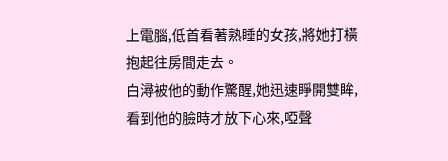上電腦,低首看著熟睡的女孩,將她打橫抱起往房間走去。
白潯被他的動作驚醒,她迅速睜開雙眸,看到他的臉時才放下心來,啞聲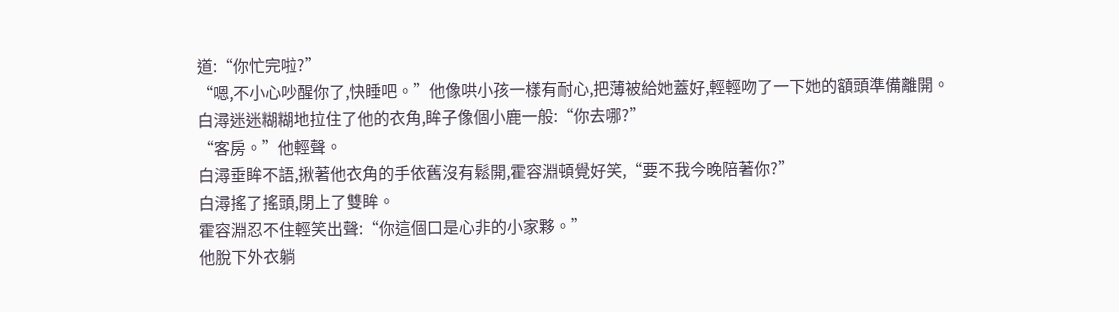道:“你忙完啦?”
“嗯,不小心吵醒你了,快睡吧。”他像哄小孩一樣有耐心,把薄被給她蓋好,輕輕吻了一下她的額頭準備離開。
白潯迷迷糊糊地拉住了他的衣角,眸子像個小鹿一般:“你去哪?”
“客房。”他輕聲。
白潯垂眸不語,揪著他衣角的手依舊沒有鬆開,霍容淵頓覺好笑,“要不我今晚陪著你?”
白潯搖了搖頭,閉上了雙眸。
霍容淵忍不住輕笑出聲:“你這個口是心非的小家夥。”
他脫下外衣躺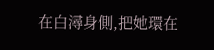在白潯身側,把她環在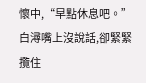懷中,“早點休息吧。”
白潯嘴上沒說話,卻緊緊攬住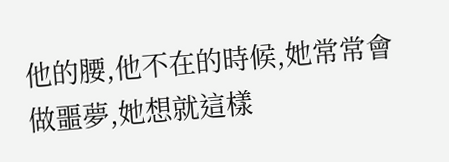他的腰,他不在的時候,她常常會做噩夢,她想就這樣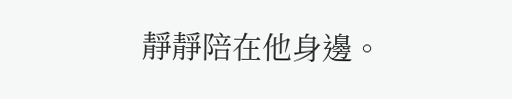靜靜陪在他身邊。